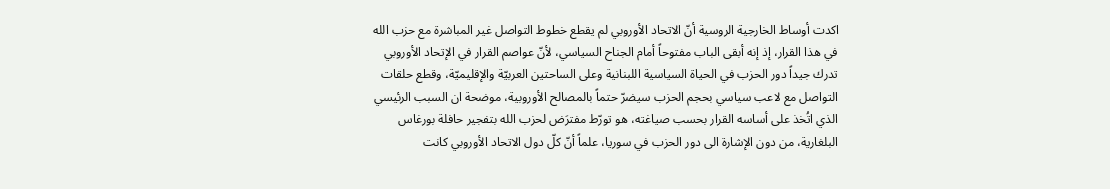اكدت أوساط الخارجية الروسية أنّ الاتحاد الأوروبي لم يقطع خطوط التواصل غير المباشرة مع حزب الله في هذا القرار، إذ إنه أبقى الباب مفتوحاً أمام الجناح السياسي، لأنّ عواصم القرار في الإتحاد الأوروبي تدرك جيداً دور الحزب في الحياة السياسية اللبنانية وعلى الساحتين العربيّة والإقليميّة، وقطع حلقات التواصل مع لاعب سياسي بحجم الحزب سيضرّ حتماً بالمصالح الأوروبية، موضحة ان السبب الرئيسي الذي اتُخذ على أساسه القرار بحسب صياغته، هو تورّط مفترَض لحزب الله بتفجير حافلة بورغاس البلغارية، من دون الإشارة الى دور الحزب في سوريا، علماً أنّ كلّ دول الاتحاد الأوروبي كانت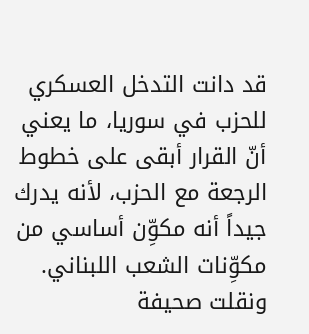قد دانت التدخل العسكري للحزب في سوريا، ما يعني أنّ القرار أبقى على خطوط الرجعة مع الحزب، لأنه يدرك جيداً أنه مكوِّن أساسي من مكوِّنات الشعب اللبناني.
ونقلت صحيفة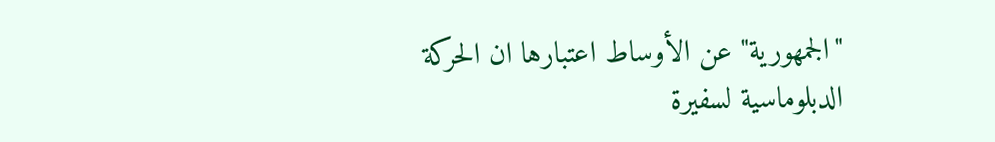"الجمهورية" عن الأوساط اعتبارها ان الحركة الدبلوماسية لسفيرة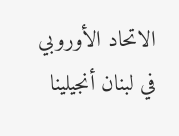الاتحاد الأوروبي في لبنان أنجيلينا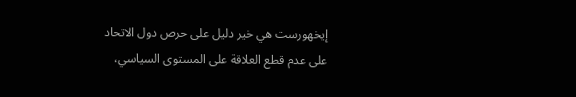إيخهورست هي خير دليل على حرص دول الاتحاد على عدم قطع العلاقة على المستوى السياسي،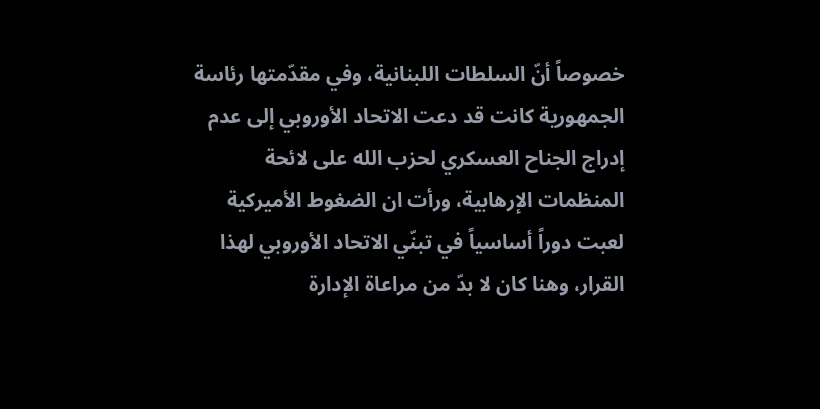خصوصاً أنّ السلطات اللبنانية، وفي مقدّمتها رئاسة الجمهورية كانت قد دعت الاتحاد الأوروبي إلى عدم إدراج الجناح العسكري لحزب الله على لائحة المنظمات الإرهابية، ورأت ان الضغوط الأميركية لعبت دوراً أساسياً في تبنّي الاتحاد الأوروبي لهذا القرار، وهنا كان لا بدّ من مراعاة الإدارة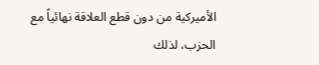الأميركية من دون قطع العلاقة نهائياً مع الحزب، لذلك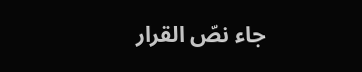جاء نصّ القرار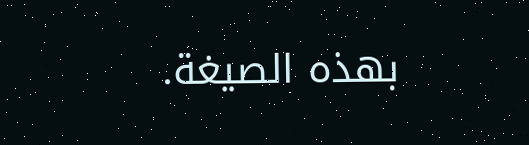بهذه الصيغة.